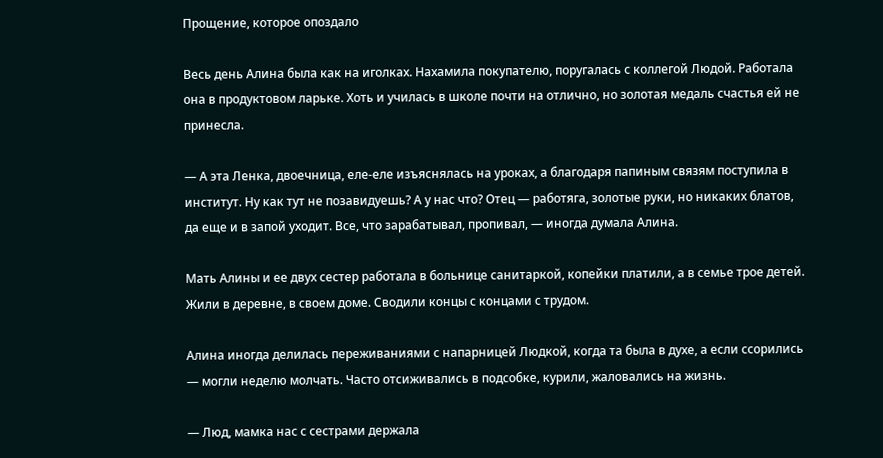Прощение, которое опоздало

Весь день Алина была как на иголках. Нахамила покупателю, поругалась с коллегой Людой. Работала она в продуктовом ларьке. Хоть и училась в школе почти на отлично, но золотая медаль счастья ей не принесла.

— А эта Ленка, двоечница, еле-еле изъяснялась на уроках, а благодаря папиным связям поступила в институт. Ну как тут не позавидуешь? А у нас что? Отец — работяга, золотые руки, но никаких блатов, да еще и в запой уходит. Все, что зарабатывал, пропивал, — иногда думала Алина.

Мать Алины и ее двух сестер работала в больнице санитаркой, копейки платили, а в семье трое детей. Жили в деревне, в своем доме. Сводили концы с концами с трудом.

Алина иногда делилась переживаниями с напарницей Людкой, когда та была в духе, а если ссорились — могли неделю молчать. Часто отсиживались в подсобке, курили, жаловались на жизнь.

— Люд, мамка нас с сестрами держала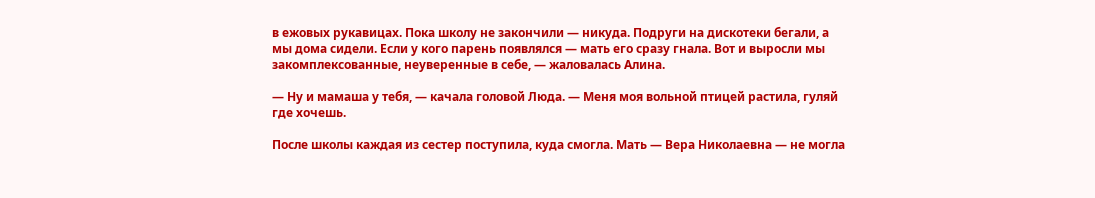в ежовых рукавицах. Пока школу не закончили — никуда. Подруги на дискотеки бегали, а мы дома сидели. Если у кого парень появлялся — мать его сразу гнала. Вот и выросли мы закомплексованные, неуверенные в себе, — жаловалась Алина.

— Ну и мамаша у тебя, — качала головой Люда. — Меня моя вольной птицей растила, гуляй где хочешь.

После школы каждая из сестер поступила, куда смогла. Мать — Вера Николаевна — не могла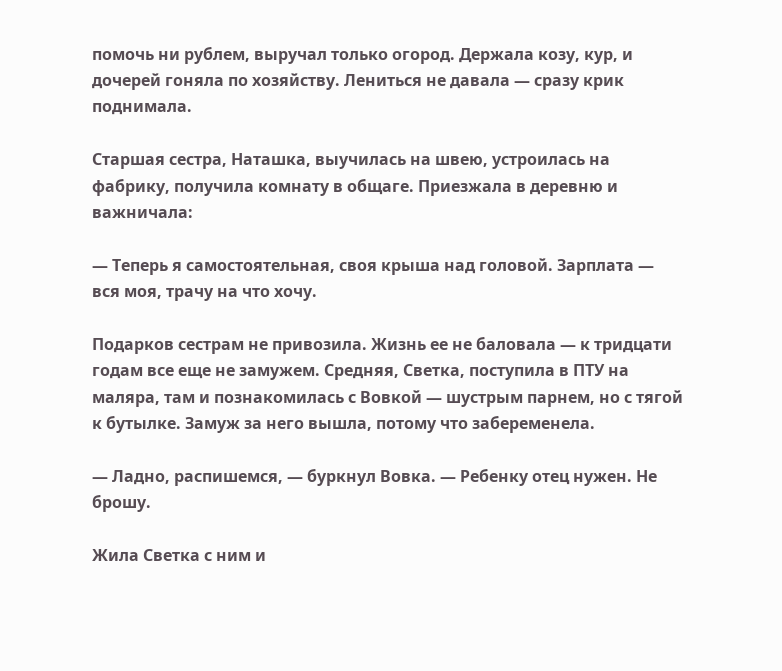помочь ни рублем, выручал только огород. Держала козу, кур, и дочерей гоняла по хозяйству. Лениться не давала — сразу крик поднимала.

Старшая сестра, Наташка, выучилась на швею, устроилась на фабрику, получила комнату в общаге. Приезжала в деревню и важничала:

— Теперь я самостоятельная, своя крыша над головой. Зарплата — вся моя, трачу на что хочу.

Подарков сестрам не привозила. Жизнь ее не баловала — к тридцати годам все еще не замужем. Средняя, Светка, поступила в ПТУ на маляра, там и познакомилась с Вовкой — шустрым парнем, но с тягой к бутылке. Замуж за него вышла, потому что забеременела.

— Ладно, распишемся, — буркнул Вовка. — Ребенку отец нужен. Не брошу.

Жила Светка с ним и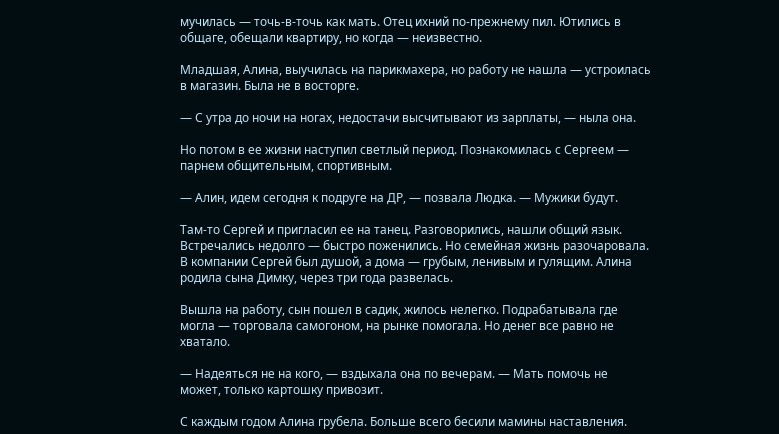мучилась — точь-в-точь как мать. Отец ихний по-прежнему пил. Ютились в общаге, обещали квартиру, но когда — неизвестно.

Младшая, Алина, выучилась на парикмахера, но работу не нашла — устроилась в магазин. Была не в восторге.

— С утра до ночи на ногах, недостачи высчитывают из зарплаты, — ныла она.

Но потом в ее жизни наступил светлый период. Познакомилась с Сергеем — парнем общительным, спортивным.

— Алин, идем сегодня к подруге на ДР, — позвала Людка. — Мужики будут.

Там-то Сергей и пригласил ее на танец. Разговорились, нашли общий язык. Встречались недолго — быстро поженились. Но семейная жизнь разочаровала. В компании Сергей был душой, а дома — грубым, ленивым и гулящим. Алина родила сына Димку, через три года развелась.

Вышла на работу, сын пошел в садик, жилось нелегко. Подрабатывала где могла — торговала самогоном, на рынке помогала. Но денег все равно не хватало.

— Надеяться не на кого, — вздыхала она по вечерам. — Мать помочь не может, только картошку привозит.

С каждым годом Алина грубела. Больше всего бесили мамины наставления.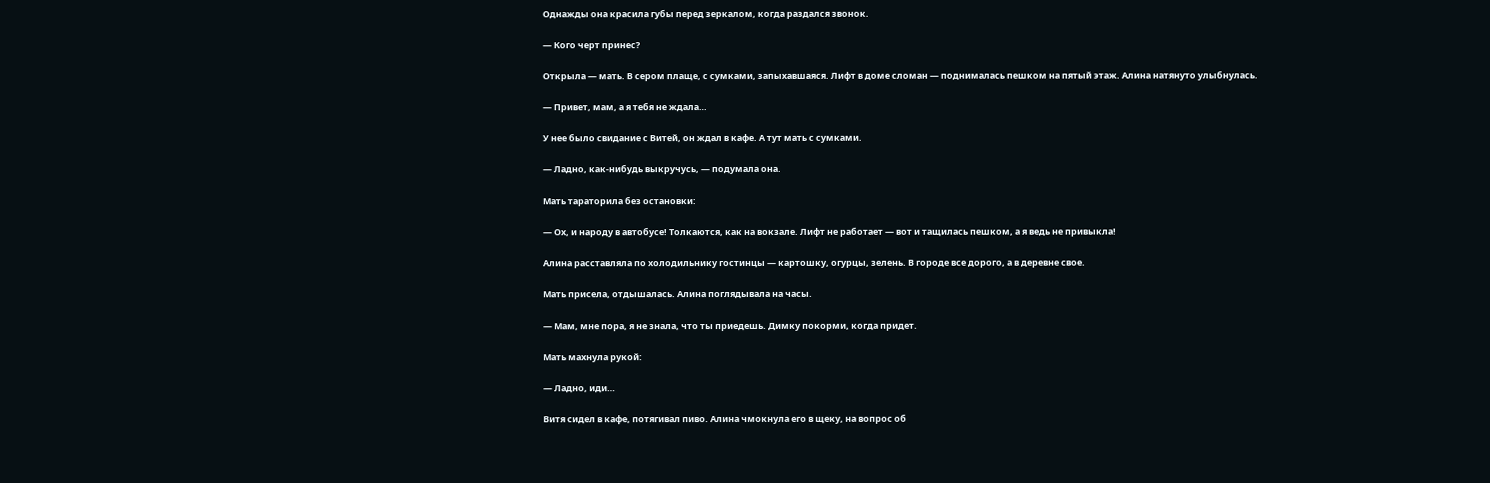Однажды она красила губы перед зеркалом, когда раздался звонок.

— Кого черт принес?

Открыла — мать. В сером плаще, с сумками, запыхавшаяся. Лифт в доме сломан — поднималась пешком на пятый этаж. Алина натянуто улыбнулась.

— Привет, мам, а я тебя не ждала…

У нее было свидание с Витей, он ждал в кафе. А тут мать с сумками.

— Ладно, как-нибудь выкручусь, — подумала она.

Мать тараторила без остановки:

— Ох, и народу в автобусе! Толкаются, как на вокзале. Лифт не работает — вот и тащилась пешком, а я ведь не привыкла!

Алина расставляла по холодильнику гостинцы — картошку, огурцы, зелень. В городе все дорого, а в деревне свое.

Мать присела, отдышалась. Алина поглядывала на часы.

— Мам, мне пора, я не знала, что ты приедешь. Димку покорми, когда придет.

Мать махнула рукой:

— Ладно, иди…

Витя сидел в кафе, потягивал пиво. Алина чмокнула его в щеку, на вопрос об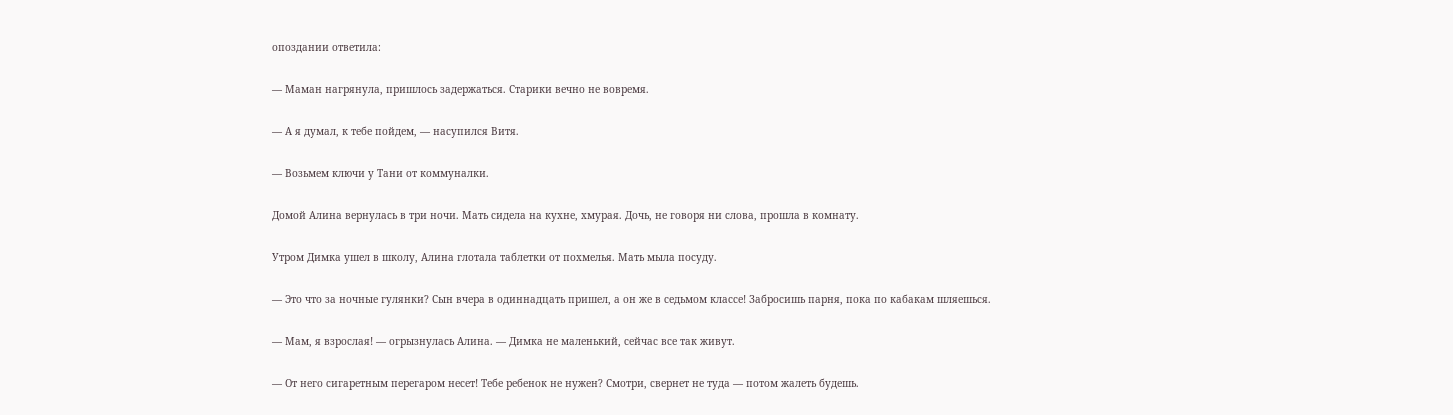опоздании ответила:

— Маман нагрянула, пришлось задержаться. Старики вечно не вовремя.

— А я думал, к тебе пойдем, — насупился Витя.

— Возьмем ключи у Тани от коммуналки.

Домой Алина вернулась в три ночи. Мать сидела на кухне, хмурая. Дочь, не говоря ни слова, прошла в комнату.

Утром Димка ушел в школу, Алина глотала таблетки от похмелья. Мать мыла посуду.

— Это что за ночные гулянки? Сын вчера в одиннадцать пришел, а он же в седьмом классе! Забросишь парня, пока по кабакам шляешься.

— Мам, я взрослая! — огрызнулась Алина. — Димка не маленький, сейчас все так живут.

— От него сигаретным перегаром несет! Тебе ребенок не нужен? Смотри, свернет не туда — потом жалеть будешь.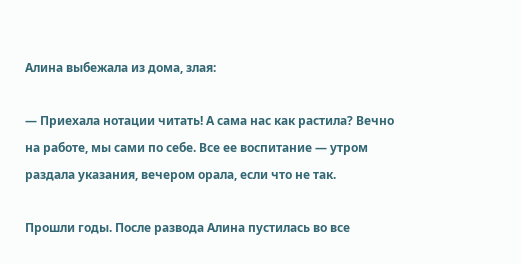Алина выбежала из дома, злая:

— Приехала нотации читать! А сама нас как растила? Вечно на работе, мы сами по себе. Все ее воспитание — утром раздала указания, вечером орала, если что не так.

Прошли годы. После развода Алина пустилась во все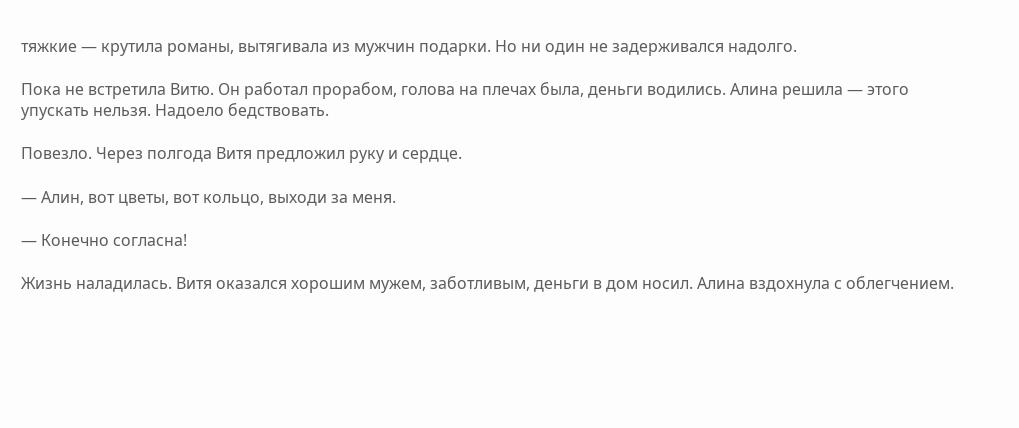тяжкие — крутила романы, вытягивала из мужчин подарки. Но ни один не задерживался надолго.

Пока не встретила Витю. Он работал прорабом, голова на плечах была, деньги водились. Алина решила — этого упускать нельзя. Надоело бедствовать.

Повезло. Через полгода Витя предложил руку и сердце.

— Алин, вот цветы, вот кольцо, выходи за меня.

— Конечно согласна!

Жизнь наладилась. Витя оказался хорошим мужем, заботливым, деньги в дом носил. Алина вздохнула с облегчением.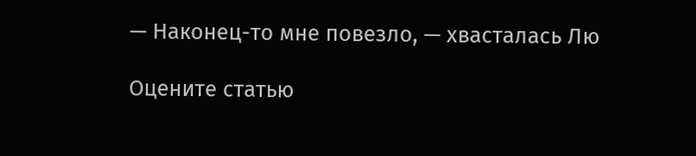— Наконец-то мне повезло, — хвасталась Лю

Оцените статью